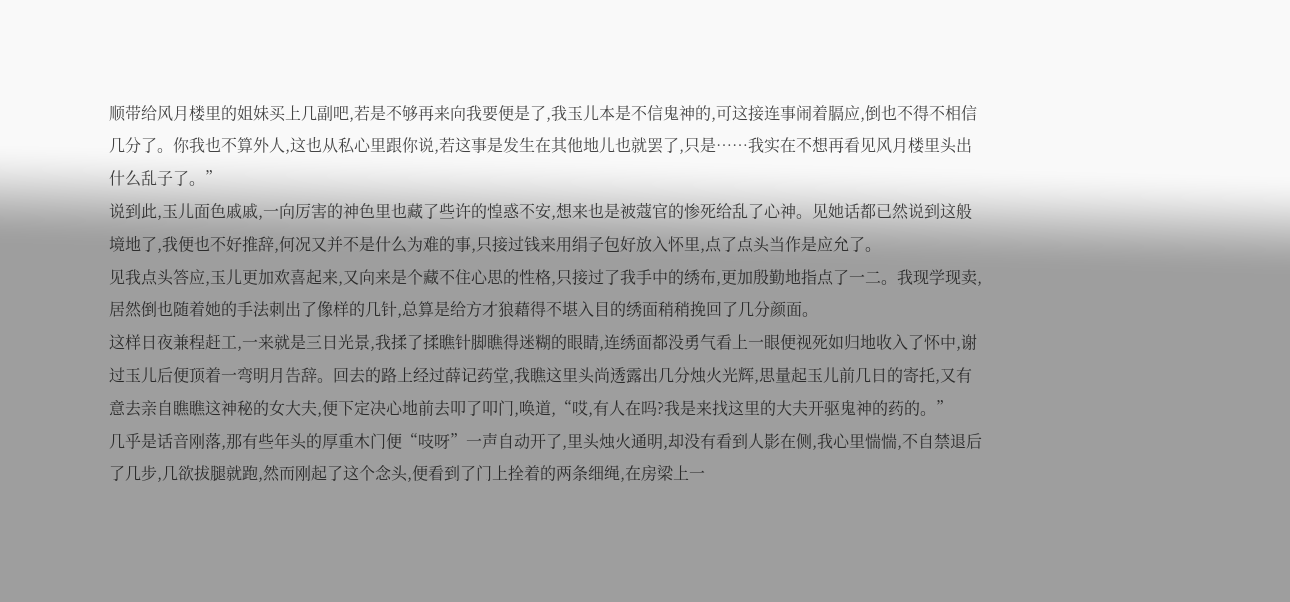顺带给风月楼里的姐妹买上几副吧,若是不够再来向我要便是了,我玉儿本是不信鬼神的,可这接连事闹着膈应,倒也不得不相信几分了。你我也不算外人,这也从私心里跟你说,若这事是发生在其他地儿也就罢了,只是……我实在不想再看见风月楼里头出什么乱子了。”
说到此,玉儿面色戚戚,一向厉害的神色里也藏了些许的惶惑不安,想来也是被蔻官的惨死给乱了心神。见她话都已然说到这般境地了,我便也不好推辞,何况又并不是什么为难的事,只接过钱来用绢子包好放入怀里,点了点头当作是应允了。
见我点头答应,玉儿更加欢喜起来,又向来是个藏不住心思的性格,只接过了我手中的绣布,更加殷勤地指点了一二。我现学现卖,居然倒也随着她的手法刺出了像样的几针,总算是给方才狼藉得不堪入目的绣面稍稍挽回了几分颜面。
这样日夜兼程赶工,一来就是三日光景,我揉了揉瞧针脚瞧得迷糊的眼睛,连绣面都没勇气看上一眼便视死如归地收入了怀中,谢过玉儿后便顶着一弯明月告辞。回去的路上经过薛记药堂,我瞧这里头尚透露出几分烛火光辉,思量起玉儿前几日的寄托,又有意去亲自瞧瞧这神秘的女大夫,便下定决心地前去叩了叩门,唤道,“哎,有人在吗?我是来找这里的大夫开驱鬼神的药的。”
几乎是话音刚落,那有些年头的厚重木门便“吱呀”一声自动开了,里头烛火通明,却没有看到人影在侧,我心里惴惴,不自禁退后了几步,几欲拔腿就跑,然而刚起了这个念头,便看到了门上拴着的两条细绳,在房梁上一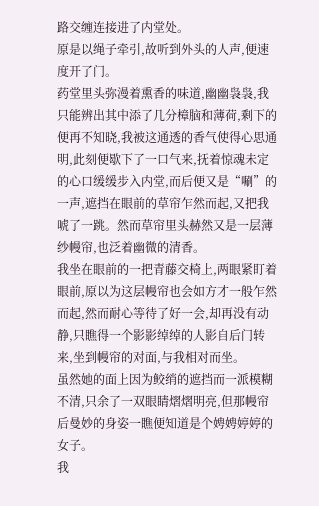路交缠连接进了内堂处。
原是以绳子牵引,故听到外头的人声,便速度开了门。
药堂里头弥漫着熏香的味道,幽幽袅袅,我只能辨出其中添了几分樟脑和薄荷,剩下的便再不知晓,我被这通透的香气使得心思通明,此刻便歇下了一口气来,抚着惊魂未定的心口缓缓步入内堂,而后便又是“唰”的一声,遮挡在眼前的草帘乍然而起,又把我唬了一跳。然而草帘里头赫然又是一层薄纱幔帘,也泛着幽微的清香。
我坐在眼前的一把青藤交椅上,两眼紧盯着眼前,原以为这层幔帘也会如方才一般乍然而起,然而耐心等待了好一会,却再没有动静,只瞧得一个影影绰绰的人影自后门转来,坐到幔帘的对面,与我相对而坐。
虽然她的面上因为鲛绡的遮挡而一派模糊不清,只余了一双眼睛熠熠明亮,但那幔帘后曼妙的身姿一瞧便知道是个娉娉婷婷的女子。
我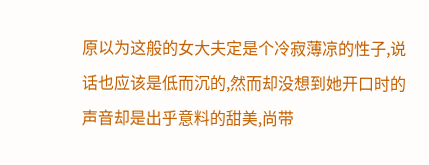原以为这般的女大夫定是个冷寂薄凉的性子,说话也应该是低而沉的,然而却没想到她开口时的声音却是出乎意料的甜美,尚带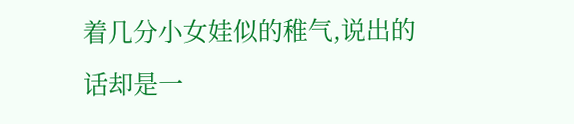着几分小女娃似的稚气,说出的话却是一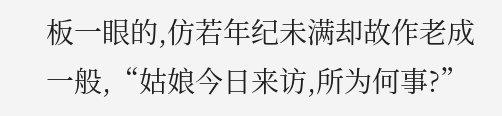板一眼的,仿若年纪未满却故作老成一般,“姑娘今日来访,所为何事?”